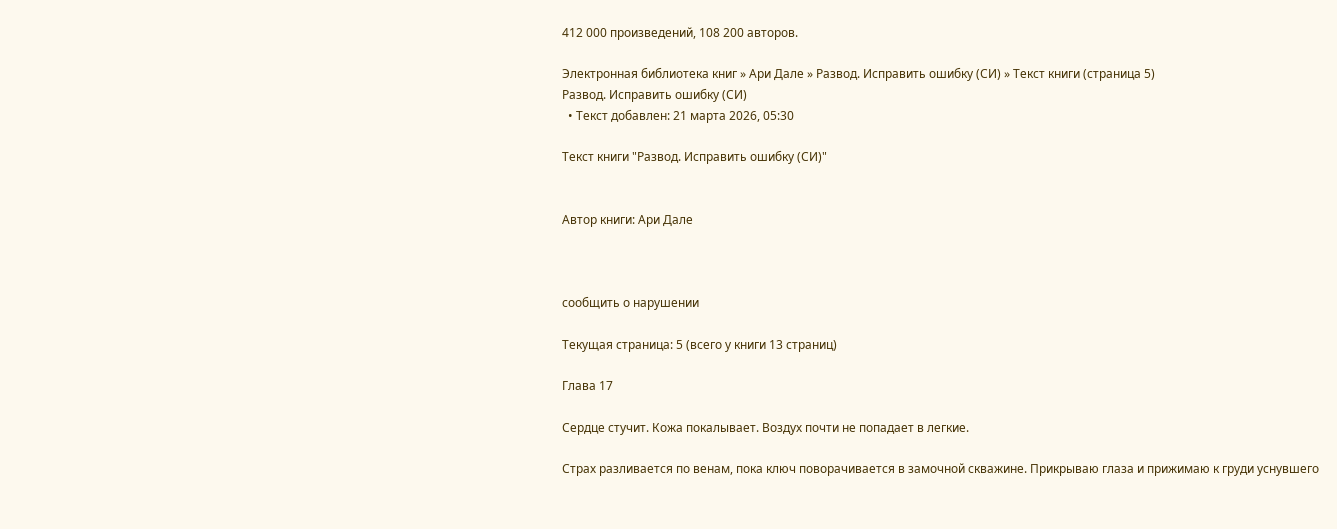412 000 произведений, 108 200 авторов.

Электронная библиотека книг » Ари Дале » Развод. Исправить ошибку (СИ) » Текст книги (страница 5)
Развод. Исправить ошибку (СИ)
  • Текст добавлен: 21 марта 2026, 05:30

Текст книги "Развод. Исправить ошибку (СИ)"


Автор книги: Ари Дале



сообщить о нарушении

Текущая страница: 5 (всего у книги 13 страниц)

Глава 17

Сердце стучит. Кожа покалывает. Воздух почти не попадает в легкие.

Страх разливается по венам, пока ключ поворачивается в замочной скважине. Прикрываю глаза и прижимаю к груди уснувшего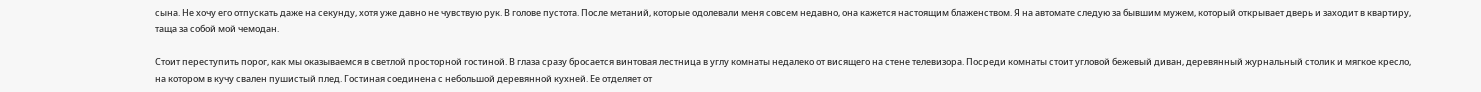сына. Не хочу его отпускать даже на секунду, хотя уже давно не чувствую рук. В голове пустота. После метаний, которые одолевали меня совсем недавно, она кажется настоящим блаженством. Я на автомате следую за бывшим мужем, который открывает дверь и заходит в квартиру, таща за собой мой чемодан.

Стоит переступить порог, как мы оказываемся в светлой просторной гостиной. В глаза сразу бросается винтовая лестница в углу комнаты недалеко от висящего на стене телевизора. Посреди комнаты стоит угловой бежевый диван, деревянный журнальный столик и мягкое кресло, на котором в кучу свален пушистый плед. Гостиная соединена с небольшой деревянной кухней. Ее отделяет от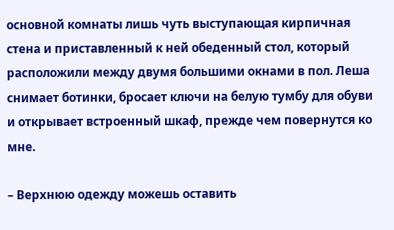основной комнаты лишь чуть выступающая кирпичная стена и приставленный к ней обеденный стол, который расположили между двумя большими окнами в пол. Леша снимает ботинки, бросает ключи на белую тумбу для обуви и открывает встроенный шкаф, прежде чем повернутся ко мне.

– Верхнюю одежду можешь оставить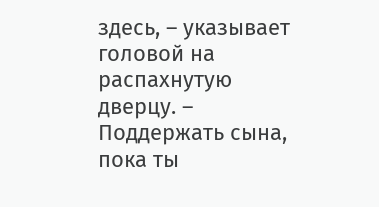здесь, – указывает головой на распахнутую дверцу. – Поддержать сына, пока ты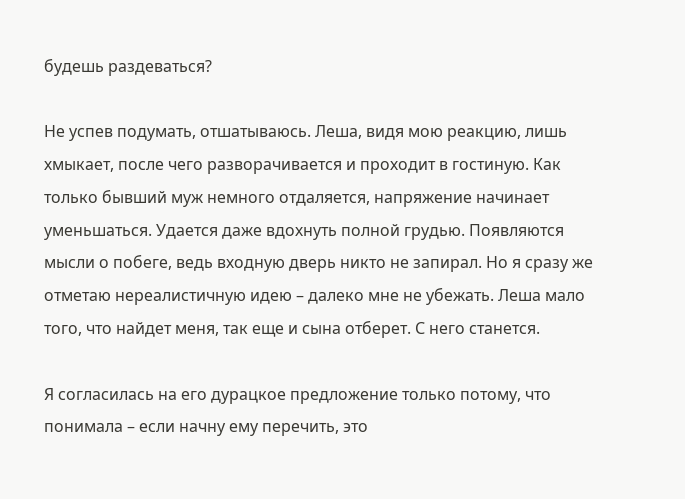будешь раздеваться?

Не успев подумать, отшатываюсь. Леша, видя мою реакцию, лишь хмыкает, после чего разворачивается и проходит в гостиную. Как только бывший муж немного отдаляется, напряжение начинает уменьшаться. Удается даже вдохнуть полной грудью. Появляются мысли о побеге, ведь входную дверь никто не запирал. Но я сразу же отметаю нереалистичную идею – далеко мне не убежать. Леша мало того, что найдет меня, так еще и сына отберет. С него станется.

Я согласилась на его дурацкое предложение только потому, что понимала – если начну ему перечить, это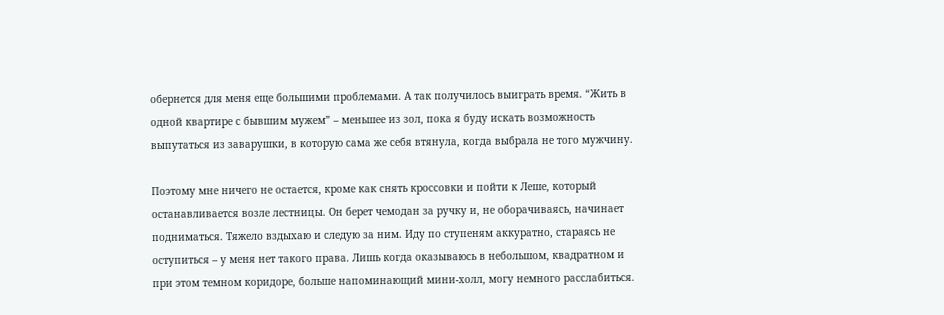обернется для меня еще большими проблемами. А так получилось выиграть время. “Жить в одной квартире с бывшим мужем” – меньшее из зол, пока я буду искать возможность выпутаться из заварушки, в которую сама же себя втянула, когда выбрала не того мужчину.

Поэтому мне ничего не остается, кроме как снять кроссовки и пойти к Леше, который останавливается возле лестницы. Он берет чемодан за ручку и, не оборачиваясь, начинает подниматься. Тяжело вздыхаю и следую за ним. Иду по ступеням аккуратно, стараясь не оступиться – у меня нет такого права. Лишь когда оказываюсь в небольшом, квадратном и при этом темном коридоре, больше напоминающий мини-холл, могу немного расслабиться.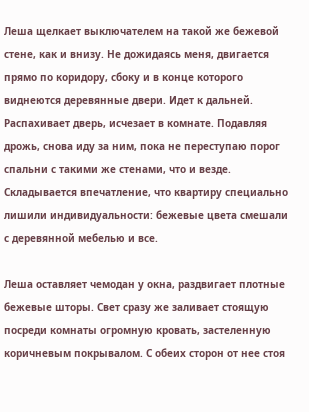Леша щелкает выключателем на такой же бежевой стене, как и внизу. Не дожидаясь меня, двигается прямо по коридору, сбоку и в конце которого виднеются деревянные двери. Идет к дальней. Распахивает дверь, исчезает в комнате. Подавляя дрожь, снова иду за ним, пока не переступаю порог спальни с такими же стенами, что и везде. Складывается впечатление, что квартиру специально лишили индивидуальности: бежевые цвета смешали с деревянной мебелью и все.

Леша оставляет чемодан у окна, раздвигает плотные бежевые шторы. Свет сразу же заливает стоящую посреди комнаты огромную кровать, застеленную коричневым покрывалом. С обеих сторон от нее стоя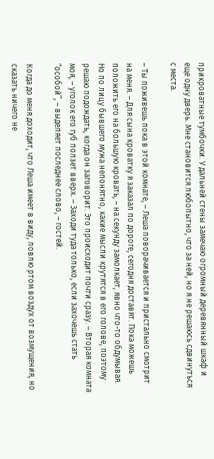прикроватные тумбочки. У дальней стены замечаю огромный деревянный шкаф и еще одну дверь. Мне становится любопытно, что за ней, но я не решаюсь сдвинуться с места.

– Ты поживешь пока в этой комнате, – Леша поворачивается и пристально смотрит на меня. – Для сына кроватку я заказал по дороге, сегодня доставят. Пока можешь положить его на большую кровать, – на секунду замолкает, явно что-то обдумывая. Но по лицу бывшего мужа непонятно, какие мысли крутятся в его голове, поэтому решаю подождать, когда он заговорит. Это происходит почти сразу. – Вторая комната моя, – уголок его губ ползет вверх. – Заходи туда только, если захочешь стать “особой”, – выделяет последнее слово, – гостей.

Когда до меня доходит, что Леша имеет в виду, ловлю ртом воздух от возмущения, но сказать ничего не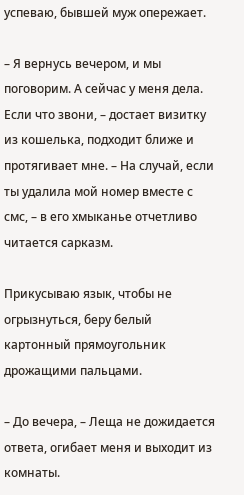успеваю, бывшей муж опережает.

– Я вернусь вечером, и мы поговорим. А сейчас у меня дела. Если что звони, – достает визитку из кошелька, подходит ближе и протягивает мне. – На случай, если ты удалила мой номер вместе с смс, – в его хмыканье отчетливо читается сарказм.

Прикусываю язык, чтобы не огрызнуться, беру белый картонный прямоугольник дрожащими пальцами.

– До вечера, – Леща не дожидается ответа, огибает меня и выходит из комнаты.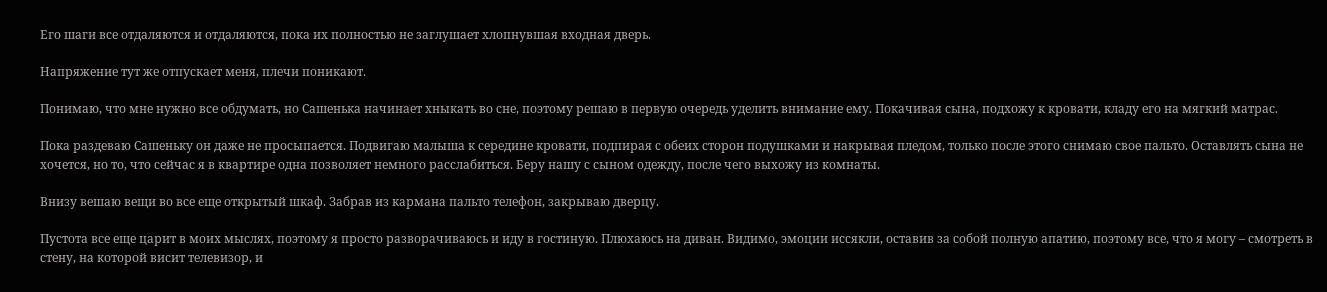Его шаги все отдаляются и отдаляются, пока их полностью не заглушает хлопнувшая входная дверь.

Напряжение тут же отпускает меня, плечи поникают.

Понимаю, что мне нужно все обдумать, но Сашенька начинает хныкать во сне, поэтому решаю в первую очередь уделить внимание ему. Покачивая сына, подхожу к кровати, кладу его на мягкий матрас.

Пока раздеваю Сашеньку он даже не просыпается. Подвигаю малыша к середине кровати, подпирая с обеих сторон подушками и накрывая пледом, только после этого снимаю свое пальто. Оставлять сына не хочется, но то, что сейчас я в квартире одна позволяет немного расслабиться. Беру нашу с сыном одежду, после чего выхожу из комнаты.

Внизу вешаю вещи во все еще открытый шкаф. Забрав из кармана пальто телефон, закрываю дверцу.

Пустота все еще царит в моих мыслях, поэтому я просто разворачиваюсь и иду в гостиную. Плюхаюсь на диван. Видимо, эмоции иссякли, оставив за собой полную апатию, поэтому все, что я могу – смотреть в стену, на которой висит телевизор, и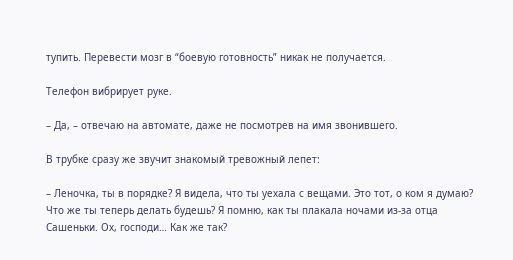тупить. Перевести мозг в “боевую готовность” никак не получается.

Телефон вибрирует руке.

– Да, – отвечаю на автомате, даже не посмотрев на имя звонившего.

В трубке сразу же звучит знакомый тревожный лепет:

– Леночка, ты в порядке? Я видела, что ты уехала с вещами. Это тот, о ком я думаю? Что же ты теперь делать будешь? Я помню, как ты плакала ночами из-за отца Сашеньки. Ох, господи… Как же так?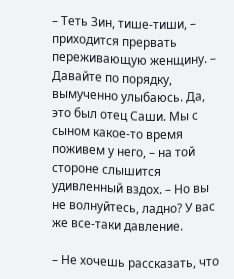– Теть Зин, тише-тиши, – приходится прервать переживающую женщину. – Давайте по порядку, вымученно улыбаюсь. Да, это был отец Саши. Мы с сыном какое-то время поживем у него, – на той стороне слышится удивленный вздох. – Но вы не волнуйтесь, ладно? У вас же все-таки давление.

– Не хочешь рассказать, что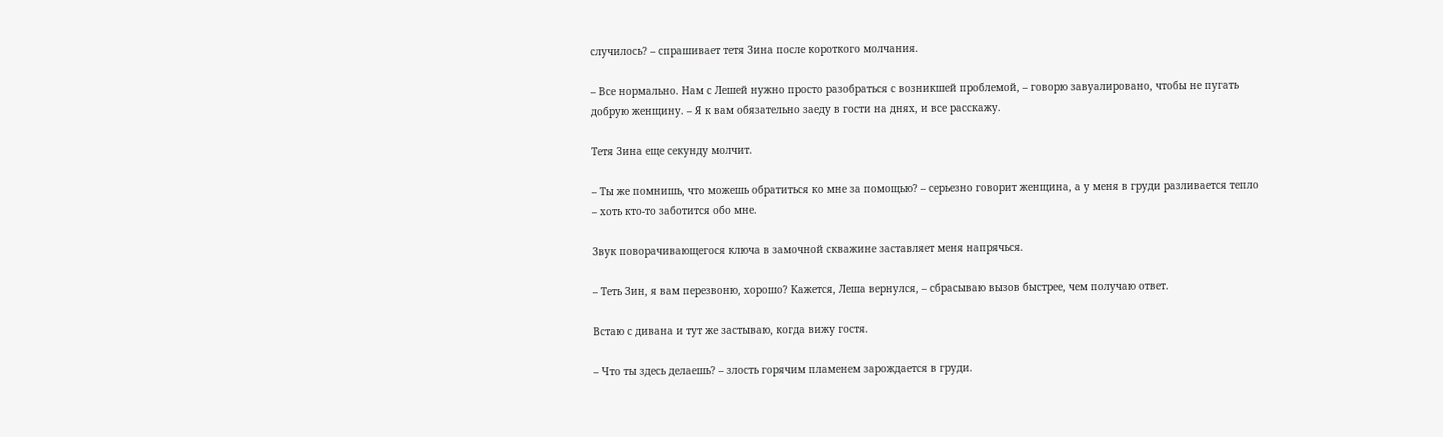случилось? – спрашивает тетя Зина после короткого молчания.

– Все нормально. Нам с Лешей нужно просто разобраться с возникшей проблемой, – говорю завуалировано, чтобы не пугать добрую женщину. – Я к вам обязательно заеду в гости на днях, и все расскажу.

Тетя Зина еще секунду молчит.

– Ты же помнишь, что можешь обратиться ко мне за помощью? – серьезно говорит женщина, а у меня в груди разливается тепло – хоть кто-то заботится обо мне.

Звук поворачивающегося ключа в замочной скважине заставляет меня напрячься.

– Теть Зин, я вам перезвоню, хорошо? Кажется, Леша вернулся, – сбрасываю вызов быстрее, чем получаю ответ.

Встаю с дивана и тут же застываю, когда вижу гостя.

– Что ты здесь делаешь? – злость горячим пламенем зарождается в груди.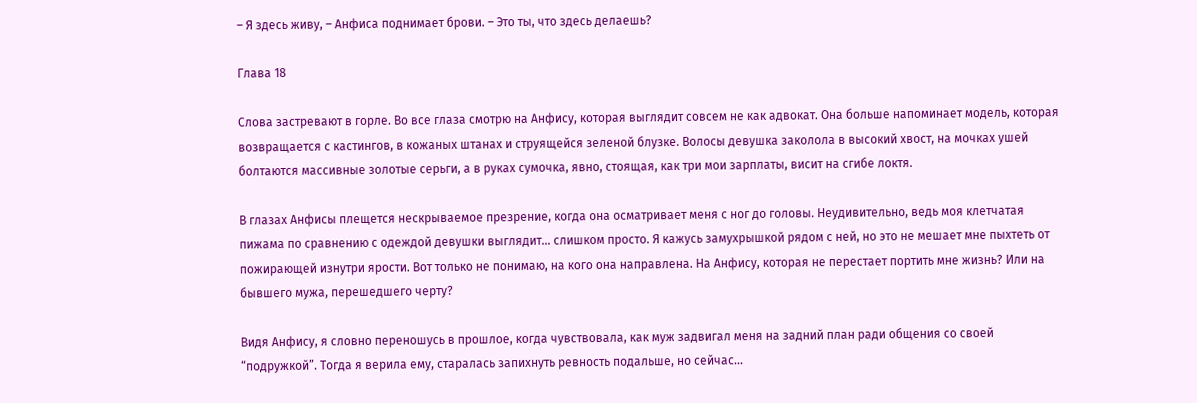– Я здесь живу, – Анфиса поднимает брови. – Это ты, что здесь делаешь?

Глава 18

Слова застревают в горле. Во все глаза смотрю на Анфису, которая выглядит совсем не как адвокат. Она больше напоминает модель, которая возвращается с кастингов, в кожаных штанах и струящейся зеленой блузке. Волосы девушка заколола в высокий хвост, на мочках ушей болтаются массивные золотые серьги, а в руках сумочка, явно, стоящая, как три мои зарплаты, висит на сгибе локтя.

В глазах Анфисы плещется нескрываемое презрение, когда она осматривает меня с ног до головы. Неудивительно, ведь моя клетчатая пижама по сравнению с одеждой девушки выглядит… слишком просто. Я кажусь замухрышкой рядом с ней, но это не мешает мне пыхтеть от пожирающей изнутри ярости. Вот только не понимаю, на кого она направлена. На Анфису, которая не перестает портить мне жизнь? Или на бывшего мужа, перешедшего черту?

Видя Анфису, я словно переношусь в прошлое, когда чувствовала, как муж задвигал меня на задний план ради общения со своей “подружкой”. Тогда я верила ему, старалась запихнуть ревность подальше, но сейчас…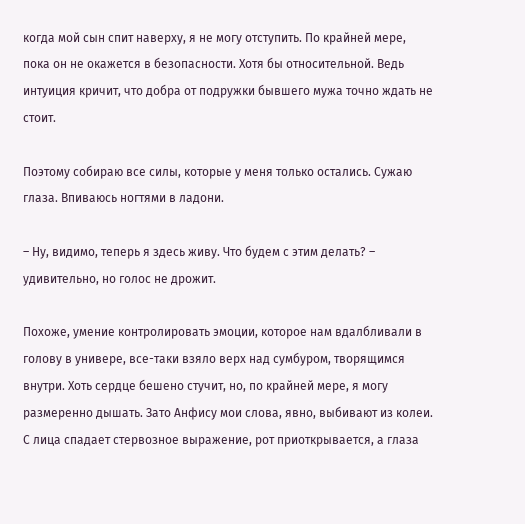когда мой сын спит наверху, я не могу отступить. По крайней мере, пока он не окажется в безопасности. Хотя бы относительной. Ведь интуиция кричит, что добра от подружки бывшего мужа точно ждать не стоит.

Поэтому собираю все силы, которые у меня только остались. Сужаю глаза. Впиваюсь ногтями в ладони.

– Ну, видимо, теперь я здесь живу. Что будем с этим делать? – удивительно, но голос не дрожит.

Похоже, умение контролировать эмоции, которое нам вдалбливали в голову в универе, все-таки взяло верх над сумбуром, творящимся внутри. Хоть сердце бешено стучит, но, по крайней мере, я могу размеренно дышать. Зато Анфису мои слова, явно, выбивают из колеи. С лица спадает стервозное выражение, рот приоткрывается, а глаза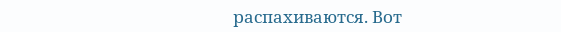распахиваются. Вот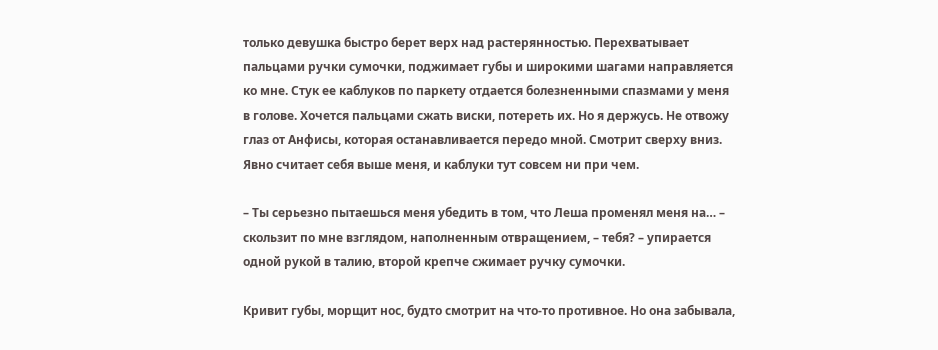только девушка быстро берет верх над растерянностью. Перехватывает пальцами ручки сумочки, поджимает губы и широкими шагами направляется ко мне. Стук ее каблуков по паркету отдается болезненными спазмами у меня в голове. Хочется пальцами сжать виски, потереть их. Но я держусь. Не отвожу глаз от Анфисы, которая останавливается передо мной. Смотрит сверху вниз. Явно считает себя выше меня, и каблуки тут совсем ни при чем.

– Ты серьезно пытаешься меня убедить в том, что Леша променял меня на… – скользит по мне взглядом, наполненным отвращением, – тебя? – упирается одной рукой в талию, второй крепче сжимает ручку сумочки.

Кривит губы, морщит нос, будто смотрит на что-то противное. Но она забывала,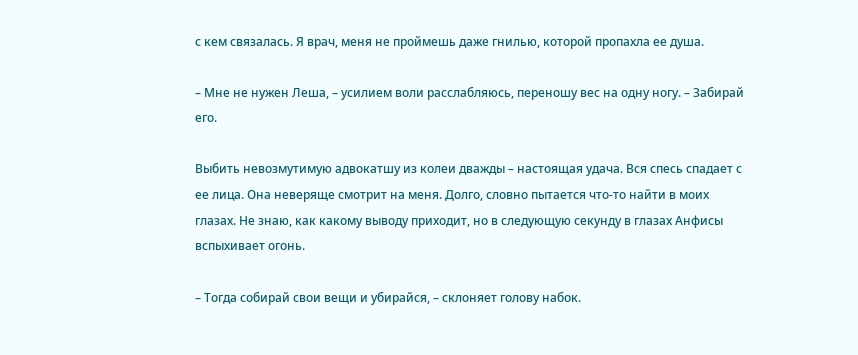с кем связалась. Я врач, меня не проймешь даже гнилью, которой пропахла ее душа.

– Мне не нужен Леша, – усилием воли расслабляюсь, переношу вес на одну ногу. – Забирай его.

Выбить невозмутимую адвокатшу из колеи дважды – настоящая удача. Вся спесь спадает с ее лица. Она неверяще смотрит на меня. Долго, словно пытается что-то найти в моих глазах. Не знаю, как какому выводу приходит, но в следующую секунду в глазах Анфисы вспыхивает огонь.

– Тогда собирай свои вещи и убирайся, – склоняет голову набок.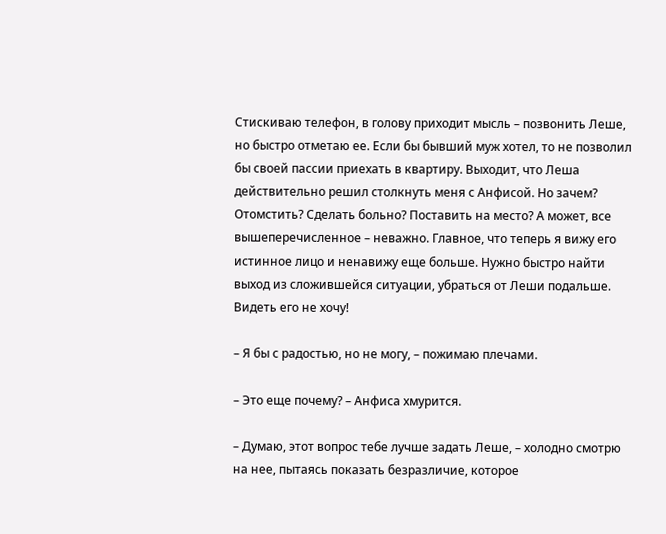Стискиваю телефон, в голову приходит мысль – позвонить Леше, но быстро отметаю ее. Если бы бывший муж хотел, то не позволил бы своей пассии приехать в квартиру. Выходит, что Леша действительно решил столкнуть меня с Анфисой. Но зачем? Отомстить? Сделать больно? Поставить на место? А может, все вышеперечисленное – неважно. Главное, что теперь я вижу его истинное лицо и ненавижу еще больше. Нужно быстро найти выход из сложившейся ситуации, убраться от Леши подальше. Видеть его не хочу!

– Я бы с радостью, но не могу, – пожимаю плечами.

– Это еще почему? – Анфиса хмурится.

– Думаю, этот вопрос тебе лучше задать Леше, – холодно смотрю на нее, пытаясь показать безразличие, которое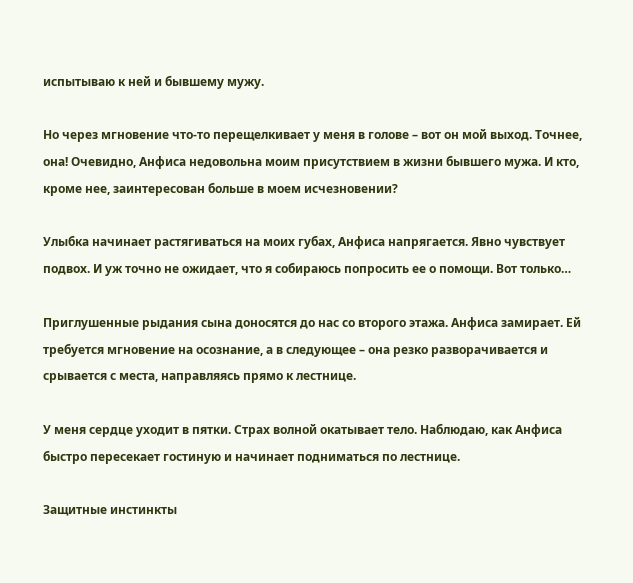испытываю к ней и бывшему мужу.

Но через мгновение что-то перещелкивает у меня в голове – вот он мой выход. Точнее, она! Очевидно, Анфиса недовольна моим присутствием в жизни бывшего мужа. И кто, кроме нее, заинтересован больше в моем исчезновении?

Улыбка начинает растягиваться на моих губах, Анфиса напрягается. Явно чувствует подвох. И уж точно не ожидает, что я собираюсь попросить ее о помощи. Вот только…

Приглушенные рыдания сына доносятся до нас со второго этажа. Анфиса замирает. Ей требуется мгновение на осознание, а в следующее – она резко разворачивается и срывается с места, направляясь прямо к лестнице.

У меня сердце уходит в пятки. Страх волной окатывает тело. Наблюдаю, как Анфиса быстро пересекает гостиную и начинает подниматься по лестнице.

Защитные инстинкты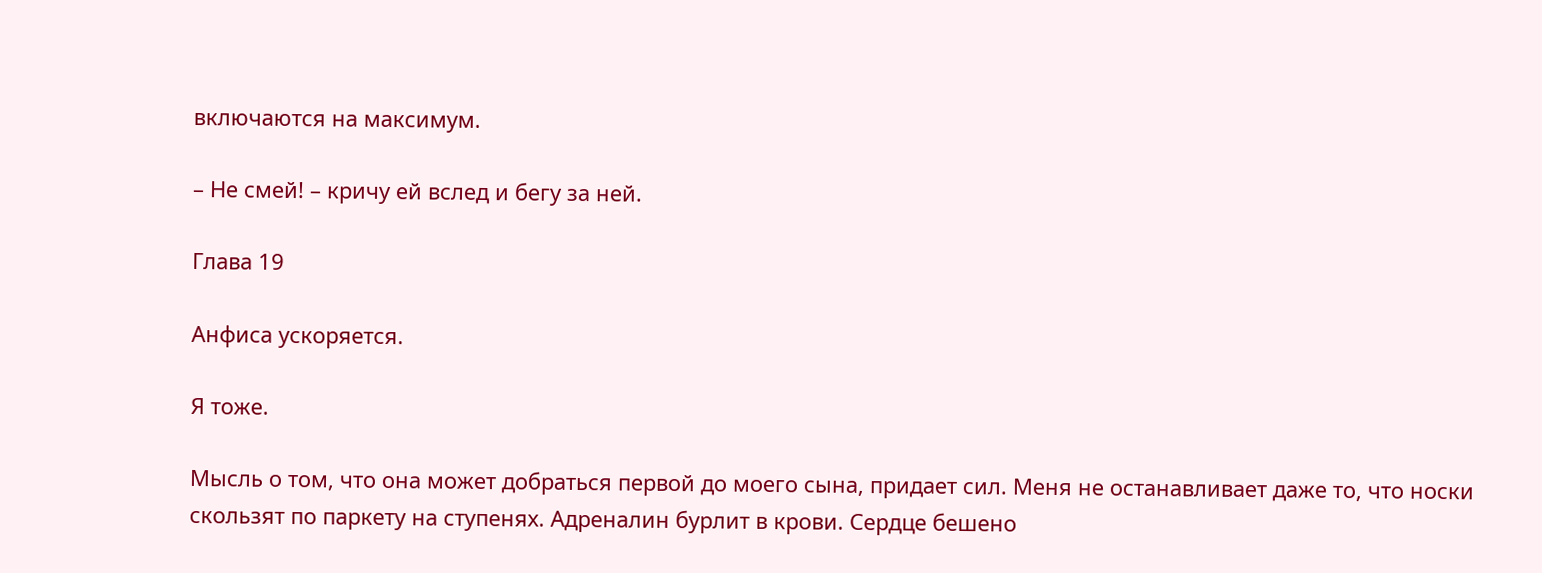включаются на максимум.

– Не смей! – кричу ей вслед и бегу за ней.

Глава 19

Анфиса ускоряется.

Я тоже.

Мысль о том, что она может добраться первой до моего сына, придает сил. Меня не останавливает даже то, что носки скользят по паркету на ступенях. Адреналин бурлит в крови. Сердце бешено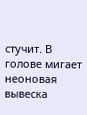стучит. В голове мигает неоновая вывеска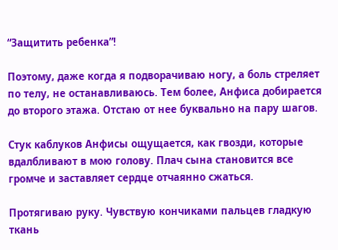“Защитить ребенка”!

Поэтому, даже когда я подворачиваю ногу, а боль стреляет по телу, не останавливаюсь. Тем более, Анфиса добирается до второго этажа. Отстаю от нее буквально на пару шагов.

Стук каблуков Анфисы ощущается, как гвозди, которые вдалбливают в мою голову. Плач сына становится все громче и заставляет сердце отчаянно сжаться.

Протягиваю руку. Чувствую кончиками пальцев гладкую ткань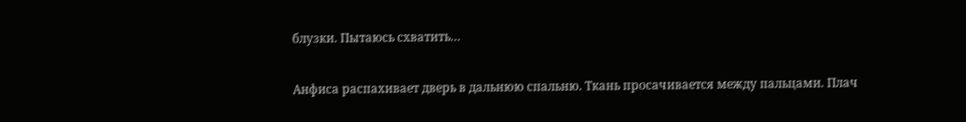блузки. Пытаюсь схватить…

Анфиса распахивает дверь в дальнюю спальню. Ткань просачивается между пальцами. Плач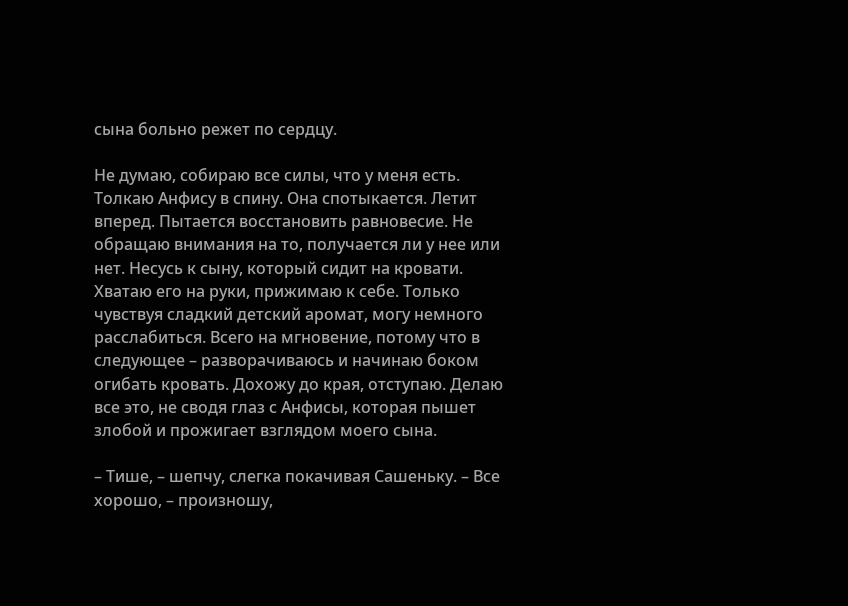сына больно режет по сердцу.

Не думаю, собираю все силы, что у меня есть. Толкаю Анфису в спину. Она спотыкается. Летит вперед. Пытается восстановить равновесие. Не обращаю внимания на то, получается ли у нее или нет. Несусь к сыну, который сидит на кровати. Хватаю его на руки, прижимаю к себе. Только чувствуя сладкий детский аромат, могу немного расслабиться. Всего на мгновение, потому что в следующее – разворачиваюсь и начинаю боком огибать кровать. Дохожу до края, отступаю. Делаю все это, не сводя глаз с Анфисы, которая пышет злобой и прожигает взглядом моего сына.

– Тише, – шепчу, слегка покачивая Сашеньку. – Все хорошо, – произношу,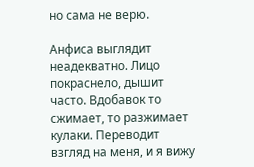но сама не верю.

Анфиса выглядит неадекватно. Лицо покраснело, дышит часто. Вдобавок то сжимает, то разжимает кулаки. Переводит взгляд на меня, и я вижу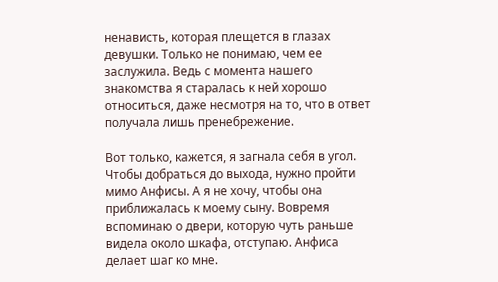ненависть, которая плещется в глазах девушки. Только не понимаю, чем ее заслужила. Ведь с момента нашего знакомства я старалась к ней хорошо относиться, даже несмотря на то, что в ответ получала лишь пренебрежение.

Вот только, кажется, я загнала себя в угол. Чтобы добраться до выхода, нужно пройти мимо Анфисы. А я не хочу, чтобы она приближалась к моему сыну. Вовремя вспоминаю о двери, которую чуть раньше видела около шкафа, отступаю. Анфиса делает шаг ко мне.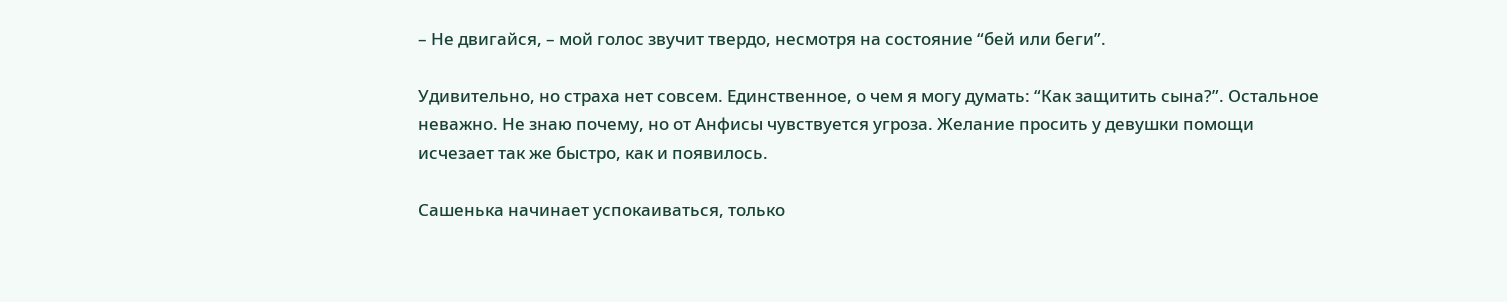– Не двигайся, – мой голос звучит твердо, несмотря на состояние “бей или беги”.

Удивительно, но страха нет совсем. Единственное, о чем я могу думать: “Как защитить сына?”. Остальное неважно. Не знаю почему, но от Анфисы чувствуется угроза. Желание просить у девушки помощи исчезает так же быстро, как и появилось.

Сашенька начинает успокаиваться, только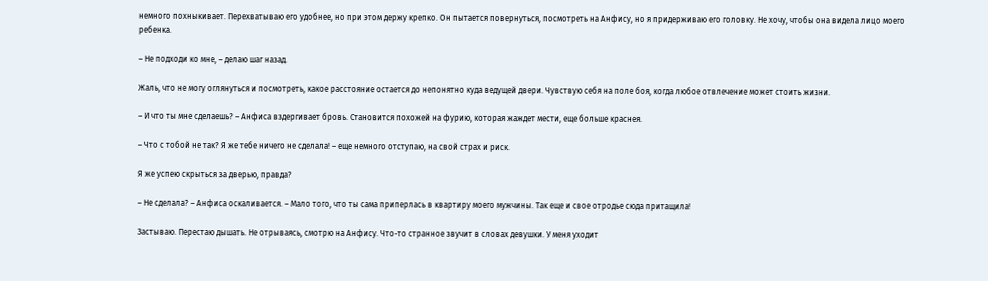немного похныкивает. Перехватываю его удобнее, но при этом держу крепко. Он пытается повернуться, посмотреть на Анфису, но я придерживаю его головку. Не хочу, чтобы она видела лицо моего ребенка.

– Не подходи ко мне, – делаю шаг назад.

Жаль, что не могу оглянуться и посмотреть, какое расстояние остается до непонятно куда ведущей двери. Чувствую себя на поле боя, когда любое отвлечение может стоить жизни.

– И что ты мне сделаешь? – Анфиса вздергивает бровь. Становится похожей на фурию, которая жаждет мести, еще больше краснея.

– Что с тобой не так? Я же тебе ничего не сделала! – еще немного отступаю, на свой страх и риск.

Я же успею скрыться за дверью, правда?

– Не сделала? – Анфиса оскаливается. – Мало того, что ты сама приперлась в квартиру моего мужчины. Так еще и свое отродье сюда притащила!

Застываю. Перестаю дышать. Не отрываясь, смотрю на Анфису. Что-то странное звучит в словах девушки. У меня уходит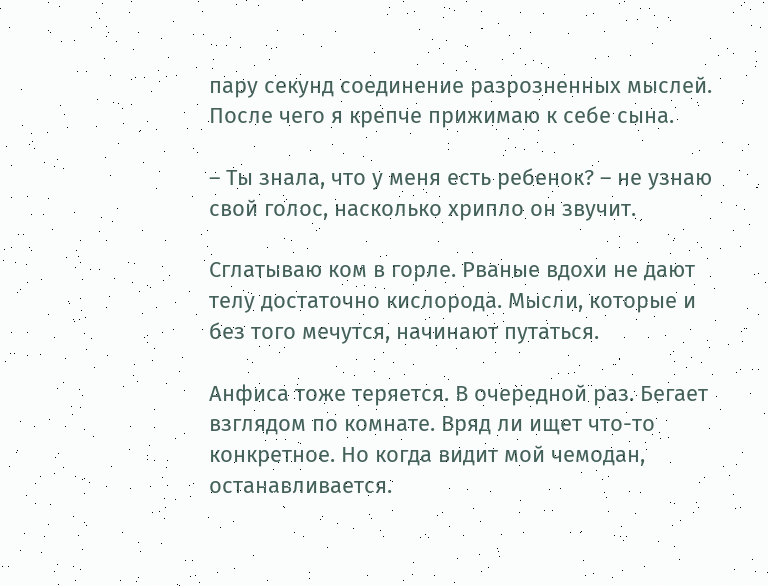пару секунд соединение разрозненных мыслей. После чего я крепче прижимаю к себе сына.

– Ты знала, что у меня есть ребенок? – не узнаю свой голос, насколько хрипло он звучит.

Сглатываю ком в горле. Рваные вдохи не дают телу достаточно кислорода. Мысли, которые и без того мечутся, начинают путаться.

Анфиса тоже теряется. В очередной раз. Бегает взглядом по комнате. Вряд ли ищет что-то конкретное. Но когда видит мой чемодан, останавливается.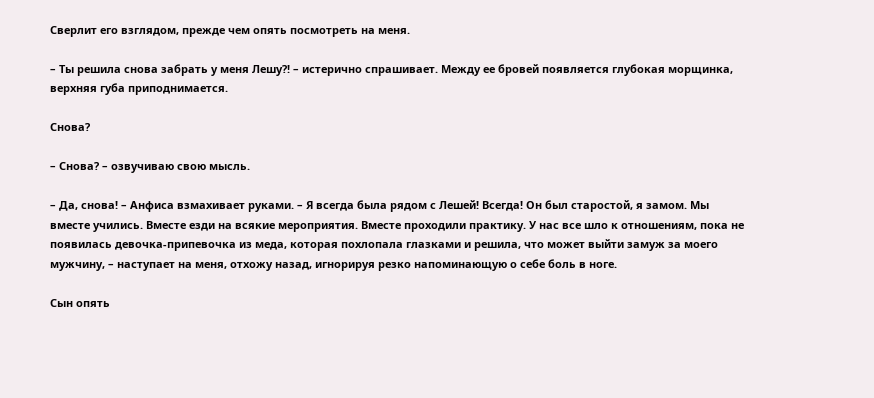Сверлит его взглядом, прежде чем опять посмотреть на меня.

– Ты решила снова забрать у меня Лешу?! – истерично спрашивает. Между ее бровей появляется глубокая морщинка, верхняя губа приподнимается.

Снова?

– Снова? – озвучиваю свою мысль.

– Да, снова! – Анфиса взмахивает руками. – Я всегда была рядом с Лешей! Всегда! Он был старостой, я замом. Мы вместе учились. Вместе езди на всякие мероприятия. Вместе проходили практику. У нас все шло к отношениям, пока не появилась девочка-припевочка из меда, которая похлопала глазками и решила, что может выйти замуж за моего мужчину, – наступает на меня, отхожу назад, игнорируя резко напоминающую о себе боль в ноге.

Сын опять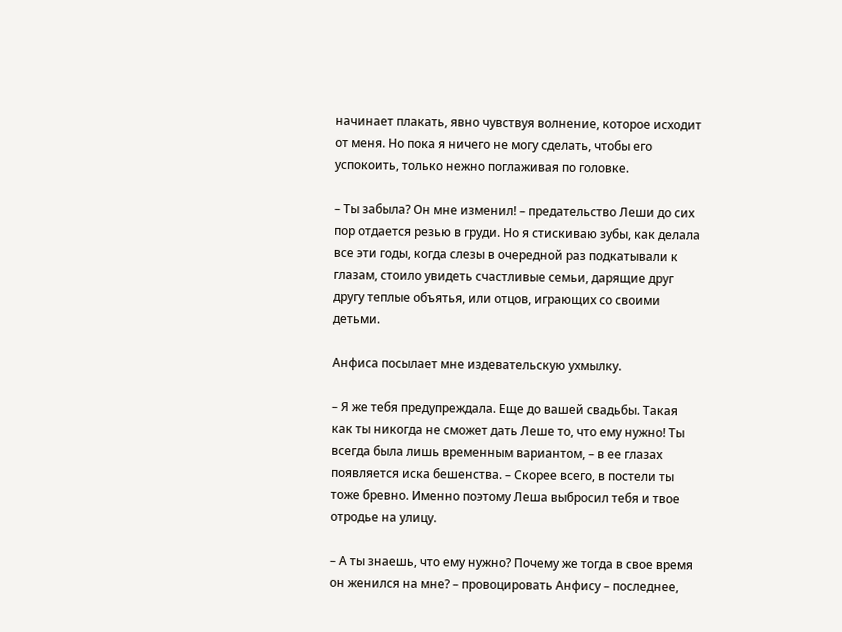начинает плакать, явно чувствуя волнение, которое исходит от меня. Но пока я ничего не могу сделать, чтобы его успокоить, только нежно поглаживая по головке.

– Ты забыла? Он мне изменил! – предательство Леши до сих пор отдается резью в груди. Но я стискиваю зубы, как делала все эти годы, когда слезы в очередной раз подкатывали к глазам, стоило увидеть счастливые семьи, дарящие друг другу теплые объятья, или отцов, играющих со своими детьми.

Анфиса посылает мне издевательскую ухмылку.

– Я же тебя предупреждала. Еще до вашей свадьбы. Такая как ты никогда не сможет дать Леше то, что ему нужно! Ты всегда была лишь временным вариантом, – в ее глазах появляется иска бешенства. – Скорее всего, в постели ты тоже бревно. Именно поэтому Леша выбросил тебя и твое отродье на улицу.

– А ты знаешь, что ему нужно? Почему же тогда в свое время он женился на мне? – провоцировать Анфису – последнее,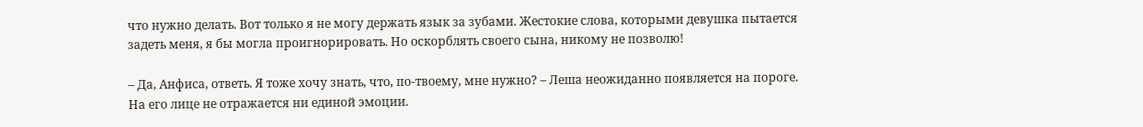что нужно делать. Вот только я не могу держать язык за зубами. Жестокие слова, которыми девушка пытается задеть меня, я бы могла проигнорировать. Но оскорблять своего сына, никому не позволю!

– Да, Анфиса, ответь. Я тоже хочу знать, что, по-твоему, мне нужно? – Леша неожиданно появляется на пороге. На его лице не отражается ни единой эмоции.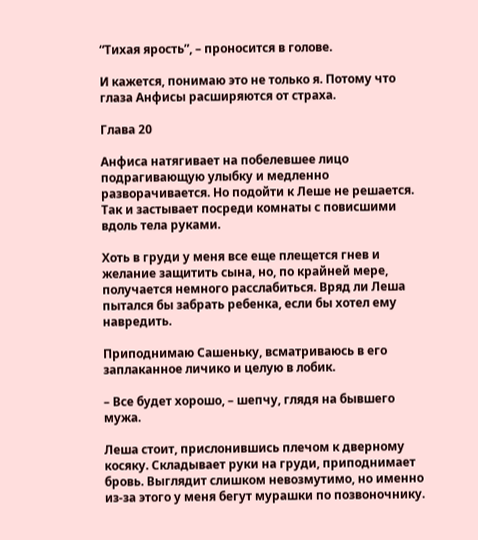“Тихая ярость”, – проносится в голове.

И кажется, понимаю это не только я. Потому что глаза Анфисы расширяются от страха.

Глава 20

Анфиса натягивает на побелевшее лицо подрагивающую улыбку и медленно разворачивается. Но подойти к Леше не решается. Так и застывает посреди комнаты с повисшими вдоль тела руками.

Хоть в груди у меня все еще плещется гнев и желание защитить сына, но, по крайней мере, получается немного расслабиться. Вряд ли Леша пытался бы забрать ребенка, если бы хотел ему навредить.

Приподнимаю Сашеньку, всматриваюсь в его заплаканное личико и целую в лобик.

– Все будет хорошо, – шепчу, глядя на бывшего мужа.

Леша стоит, прислонившись плечом к дверному косяку. Складывает руки на груди, приподнимает бровь. Выглядит слишком невозмутимо, но именно из-за этого у меня бегут мурашки по позвоночнику.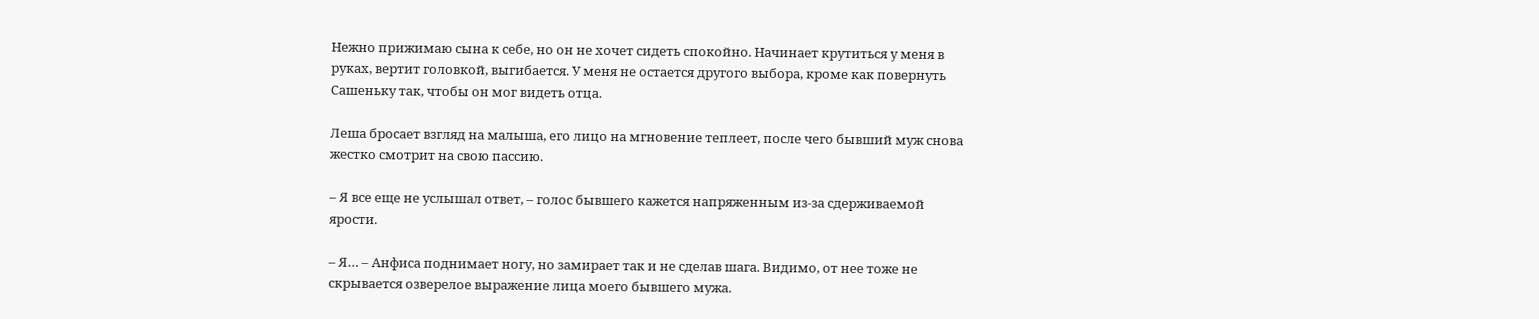Нежно прижимаю сына к себе, но он не хочет сидеть спокойно. Начинает крутиться у меня в руках, вертит головкой, выгибается. У меня не остается другого выбора, кроме как повернуть Сашеньку так, чтобы он мог видеть отца.

Леша бросает взгляд на малыша, его лицо на мгновение теплеет, после чего бывший муж снова жестко смотрит на свою пассию.

– Я все еще не услышал ответ, – голос бывшего кажется напряженным из-за сдерживаемой ярости.

– Я… – Анфиса поднимает ногу, но замирает так и не сделав шага. Видимо, от нее тоже не скрывается озверелое выражение лица моего бывшего мужа.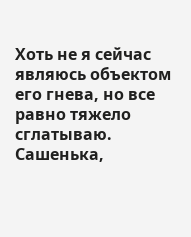Хоть не я сейчас являюсь объектом его гнева, но все равно тяжело сглатываю. Сашенька,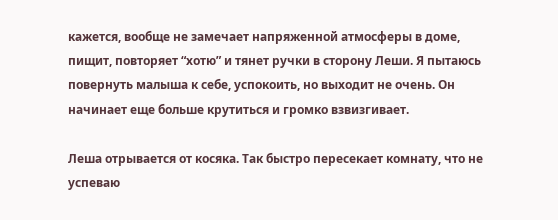кажется, вообще не замечает напряженной атмосферы в доме, пищит, повторяет “хотю” и тянет ручки в сторону Леши. Я пытаюсь повернуть малыша к себе, успокоить, но выходит не очень. Он начинает еще больше крутиться и громко взвизгивает.

Леша отрывается от косяка. Так быстро пересекает комнату, что не успеваю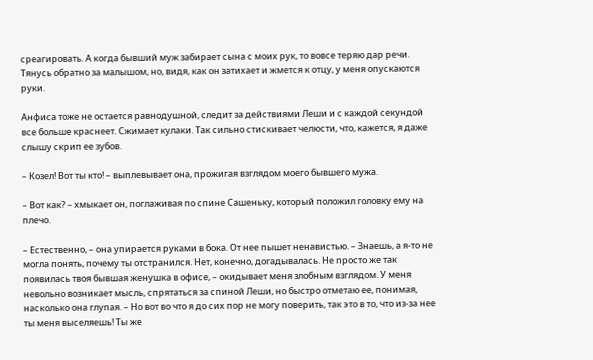среагировать. А когда бывший муж забирает сына с моих рук, то вовсе теряю дар речи. Тянусь обратно за малышом, но, видя, как он затихает и жмется к отцу, у меня опускаются руки.

Анфиса тоже не остается равнодушной, следит за действиями Леши и с каждой секундой все больше краснеет. Сжимает кулаки. Так сильно стискивает челюсти, что, кажется, я даже слышу скрип ее зубов.

– Козел! Вот ты кто! – выплевывает она, прожигая взглядом моего бывшего мужа.

– Вот как? – хмыкает он, поглаживая по спине Сашеньку, который положил головку ему на плечо.

– Естественно, – она упирается руками в бока. От нее пышет ненавистью. – Знаешь, а я-то не могла понять, почему ты отстранился. Нет, конечно, догадывалась. Не просто же так появилась твоя бывшая женушка в офисе, – окидывает меня злобным взглядом. У меня невольно возникает мысль, спрятаться за спиной Леши, но быстро отметаю ее, понимая, насколько она глупая. – Но вот во что я до сих пор не могу поверить, так это в то, что из-за нее ты меня выселяешь! Ты же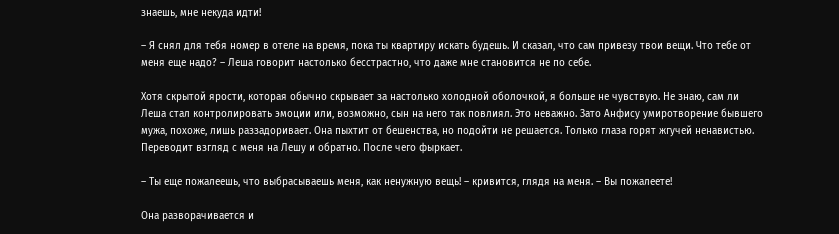знаешь, мне некуда идти!

– Я снял для тебя номер в отеле на время, пока ты квартиру искать будешь. И сказал, что сам привезу твои вещи. Что тебе от меня еще надо? – Леша говорит настолько бесстрастно, что даже мне становится не по себе.

Хотя скрытой ярости, которая обычно скрывает за настолько холодной оболочкой, я больше не чувствую. Не знаю, сам ли Леша стал контролировать эмоции или, возможно, сын на него так повлиял. Это неважно. Зато Анфису умиротворение бывшего мужа, похоже, лишь раззадоривает. Она пыхтит от бешенства, но подойти не решается. Только глаза горят жгучей ненавистью. Переводит взгляд с меня на Лешу и обратно. После чего фыркает.

– Ты еще пожалеешь, что выбрасываешь меня, как ненужную вещь! – кривится, глядя на меня. – Вы пожалеете!

Она разворачивается и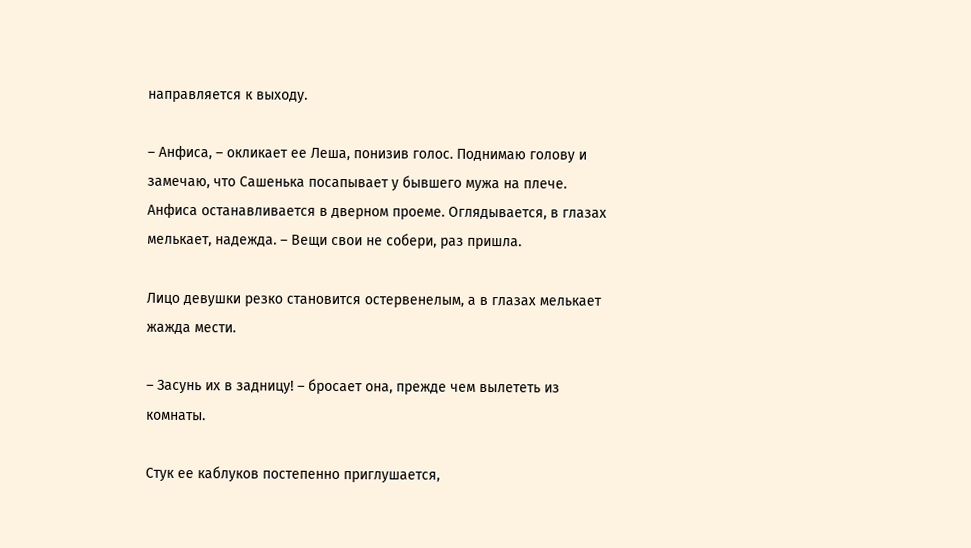направляется к выходу.

– Анфиса, – окликает ее Леша, понизив голос. Поднимаю голову и замечаю, что Сашенька посапывает у бывшего мужа на плече. Анфиса останавливается в дверном проеме. Оглядывается, в глазах мелькает, надежда. – Вещи свои не собери, раз пришла.

Лицо девушки резко становится остервенелым, а в глазах мелькает жажда мести.

– Засунь их в задницу! – бросает она, прежде чем вылететь из комнаты.

Стук ее каблуков постепенно приглушается,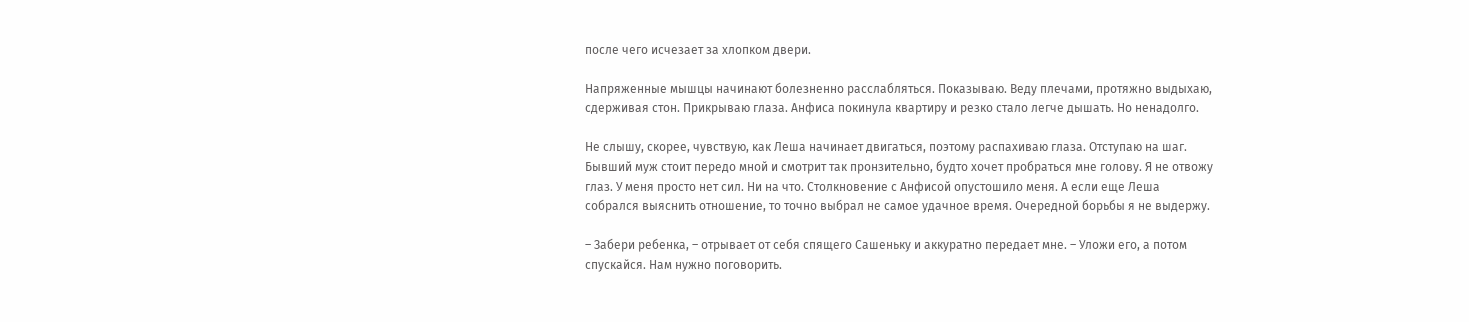после чего исчезает за хлопком двери.

Напряженные мышцы начинают болезненно расслабляться. Показываю. Веду плечами, протяжно выдыхаю, сдерживая стон. Прикрываю глаза. Анфиса покинула квартиру и резко стало легче дышать. Но ненадолго.

Не слышу, скорее, чувствую, как Леша начинает двигаться, поэтому распахиваю глаза. Отступаю на шаг. Бывший муж стоит передо мной и смотрит так пронзительно, будто хочет пробраться мне голову. Я не отвожу глаз. У меня просто нет сил. Ни на что. Столкновение с Анфисой опустошило меня. А если еще Леша собрался выяснить отношение, то точно выбрал не самое удачное время. Очередной борьбы я не выдержу.

– Забери ребенка, – отрывает от себя спящего Сашеньку и аккуратно передает мне. – Уложи его, а потом спускайся. Нам нужно поговорить.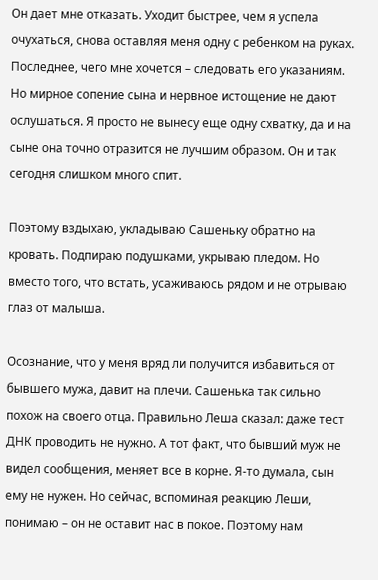Он дает мне отказать. Уходит быстрее, чем я успела очухаться, снова оставляя меня одну с ребенком на руках. Последнее, чего мне хочется – следовать его указаниям. Но мирное сопение сына и нервное истощение не дают ослушаться. Я просто не вынесу еще одну схватку, да и на сыне она точно отразится не лучшим образом. Он и так сегодня слишком много спит.

Поэтому вздыхаю, укладываю Сашеньку обратно на кровать. Подпираю подушками, укрываю пледом. Но вместо того, что встать, усаживаюсь рядом и не отрываю глаз от малыша.

Осознание, что у меня вряд ли получится избавиться от бывшего мужа, давит на плечи. Сашенька так сильно похож на своего отца. Правильно Леша сказал: даже тест ДНК проводить не нужно. А тот факт, что бывший муж не видел сообщения, меняет все в корне. Я-то думала, сын ему не нужен. Но сейчас, вспоминая реакцию Леши, понимаю – он не оставит нас в покое. Поэтому нам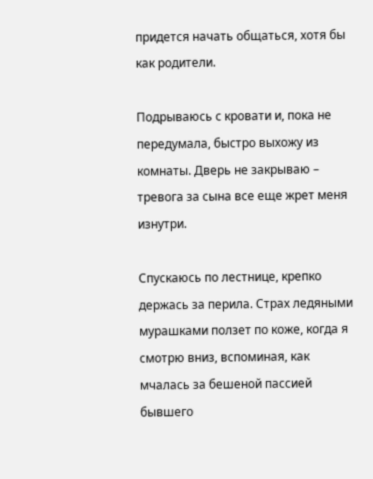придется начать общаться, хотя бы как родители.

Подрываюсь с кровати и, пока не передумала, быстро выхожу из комнаты. Дверь не закрываю – тревога за сына все еще жрет меня изнутри.

Спускаюсь по лестнице, крепко держась за перила. Страх ледяными мурашками ползет по коже, когда я смотрю вниз, вспоминая, как мчалась за бешеной пассией бывшего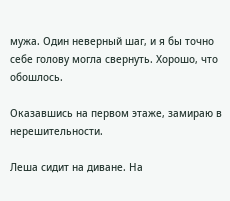мужа. Один неверный шаг, и я бы точно себе голову могла свернуть. Хорошо, что обошлось.

Оказавшись на первом этаже, замираю в нерешительности.

Леша сидит на диване. На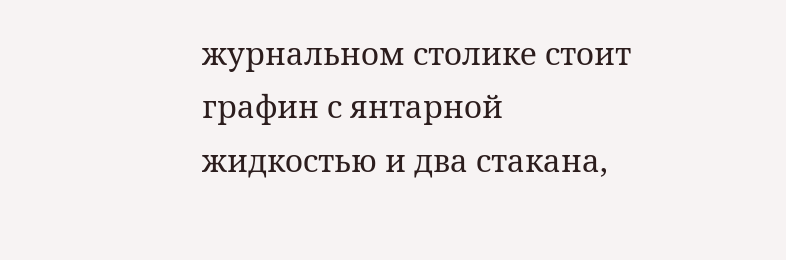журнальном столике стоит графин с янтарной жидкостью и два стакана,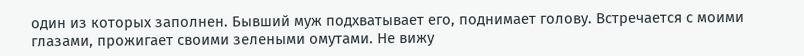один из которых заполнен. Бывший муж подхватывает его, поднимает голову. Встречается с моими глазами, прожигает своими зелеными омутами. Не вижу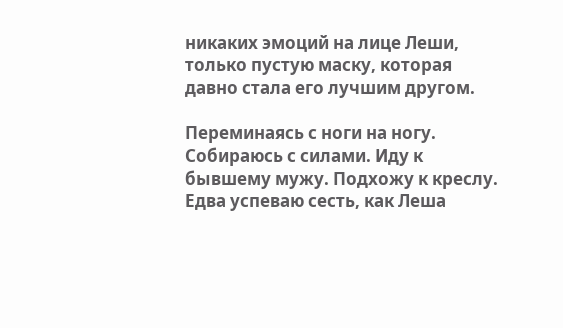никаких эмоций на лице Леши, только пустую маску, которая давно стала его лучшим другом.

Переминаясь с ноги на ногу. Собираюсь с силами. Иду к бывшему мужу. Подхожу к креслу. Едва успеваю сесть, как Леша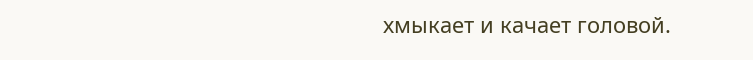хмыкает и качает головой.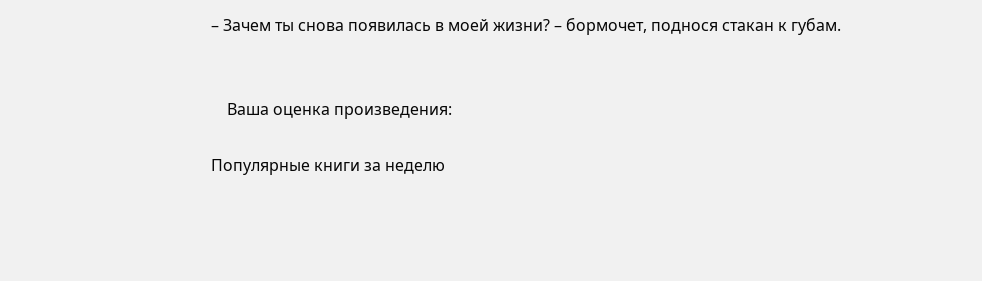– Зачем ты снова появилась в моей жизни? – бормочет, поднося стакан к губам.


    Ваша оценка произведения:

Популярные книги за неделю